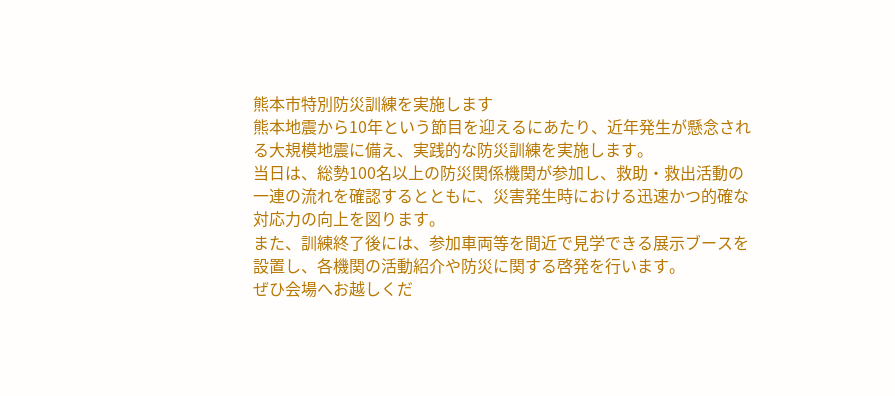熊本市特別防災訓練を実施します
熊本地震から10年という節目を迎えるにあたり、近年発生が懸念される大規模地震に備え、実践的な防災訓練を実施します。
当日は、総勢100名以上の防災関係機関が参加し、救助・救出活動の一連の流れを確認するとともに、災害発生時における迅速かつ的確な対応力の向上を図ります。
また、訓練終了後には、参加車両等を間近で見学できる展示ブースを設置し、各機関の活動紹介や防災に関する啓発を行います。
ぜひ会場へお越しくだ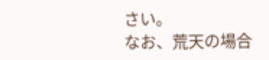さい。
なお、荒天の場合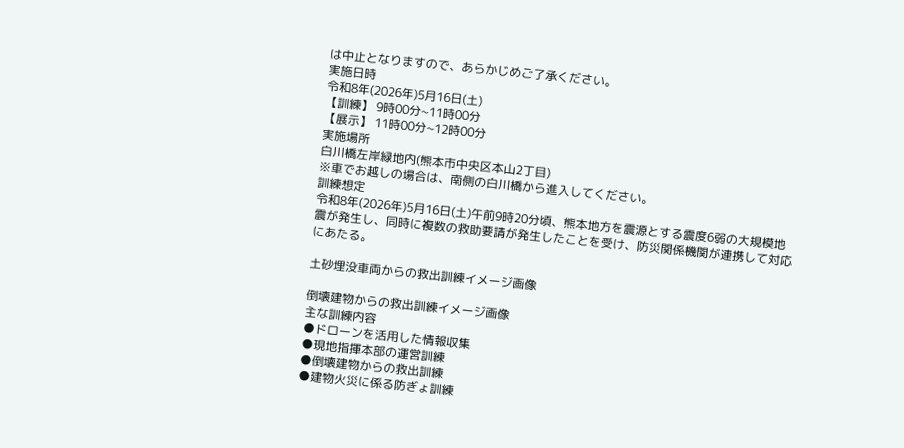は中止となりますので、あらかじめご了承ください。
実施日時
令和8年(2026年)5月16日(土)
【訓練】 9時00分~11時00分
【展示】 11時00分~12時00分
実施場所
白川橋左岸緑地内(熊本市中央区本山2丁目)
※車でお越しの場合は、南側の白川橋から進入してください。
訓練想定
令和8年(2026年)5月16日(土)午前9時20分頃、熊本地方を震源とする震度6弱の大規模地震が発生し、同時に複数の救助要請が発生したことを受け、防災関係機関が連携して対応にあたる。

土砂埋没車両からの救出訓練イメージ画像

倒壊建物からの救出訓練イメージ画像
主な訓練内容
●ドローンを活用した情報収集
●現地指揮本部の運営訓練
●倒壊建物からの救出訓練
●建物火災に係る防ぎょ訓練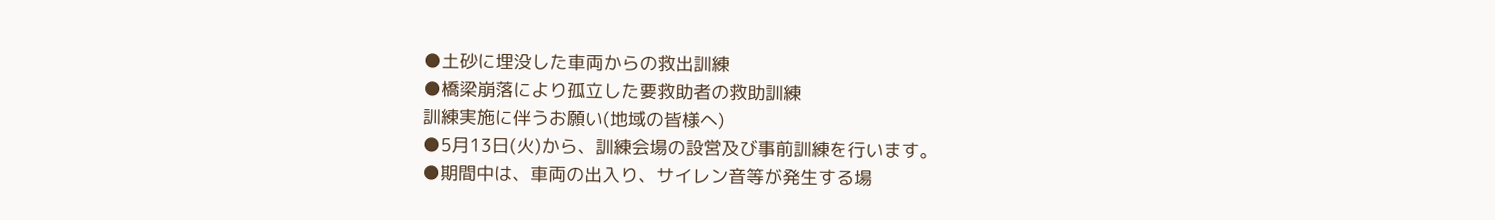●土砂に埋没した車両からの救出訓練
●橋梁崩落により孤立した要救助者の救助訓練
訓練実施に伴うお願い(地域の皆様へ)
●5月13日(火)から、訓練会場の設営及び事前訓練を行います。
●期間中は、車両の出入り、サイレン音等が発生する場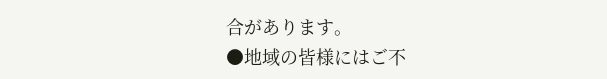合があります。
●地域の皆様にはご不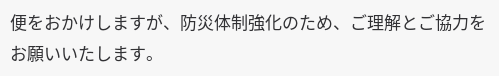便をおかけしますが、防災体制強化のため、ご理解とご協力をお願いいたします。